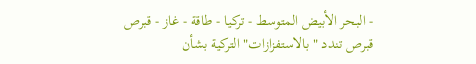- البحر الأبيض المتوسط - تركيا - طاقة - غاز - قبرص
قبرص تندد "بالاستفزازات" التركية بشأن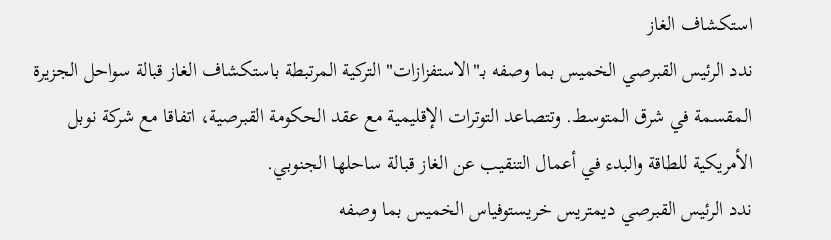استكشاف الغاز
ندد الرئيس القبرصي الخميس بما وصفه بـ"الاستفزازات" التركية المرتبطة باستكشاف الغاز قبالة سواحل الجزيرة المقسمة في شرق المتوسط. وتتصاعد التوترات الإقليمية مع عقد الحكومة القبرصية، اتفاقا مع شركة نوبل الأمريكية للطاقة والبدء في أعمال التنقيب عن الغاز قبالة ساحلها الجنوبي.
ندد الرئيس القبرصي ديمتريس خريستوفياس الخميس بما وصفه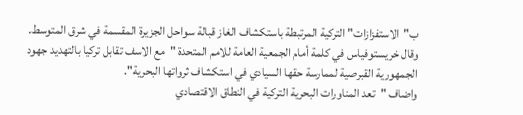ب"الاستفزازات" التركية المرتبطة باستكشاف الغاز قبالة سواحل الجزيرة المقسمة في شرق المتوسط.
وقال خريستوفياس في كلمة أمام الجمعية العامة للامم المتحدة "مع الاسف تقابل تركيا بالتهديد جهود الجمهورية القبرصية لممارسة حقها السيادي في استكشاف ثرواتها البحرية".
واضاف "تعد المناورات البحرية التركية في النطاق الاقتصادي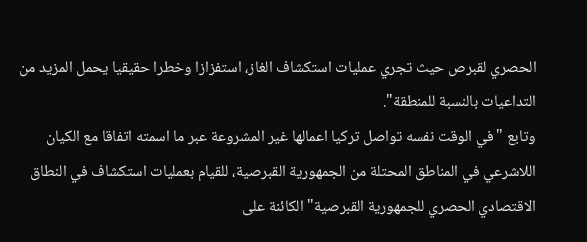الحصري لقبرص حيث تجري عمليات استكشاف الغاز، استفزازا وخطرا حقيقيا يحمل المزيد من التداعيات بالنسبة للمنطقة".
وتابع "في الوقت نفسه تواصل تركيا اعمالها غير المشروعة عبر ما اسمته اتفاقا مع الكيان اللاشرعي في المناطق المحتلة من الجمهورية القبرصية، للقيام بعمليات استكشاف في النطاق الاقتصادي الحصري للجمهورية القبرصية" الكائنة على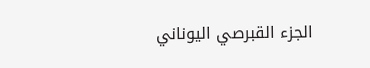الجزء القبرصي اليوناني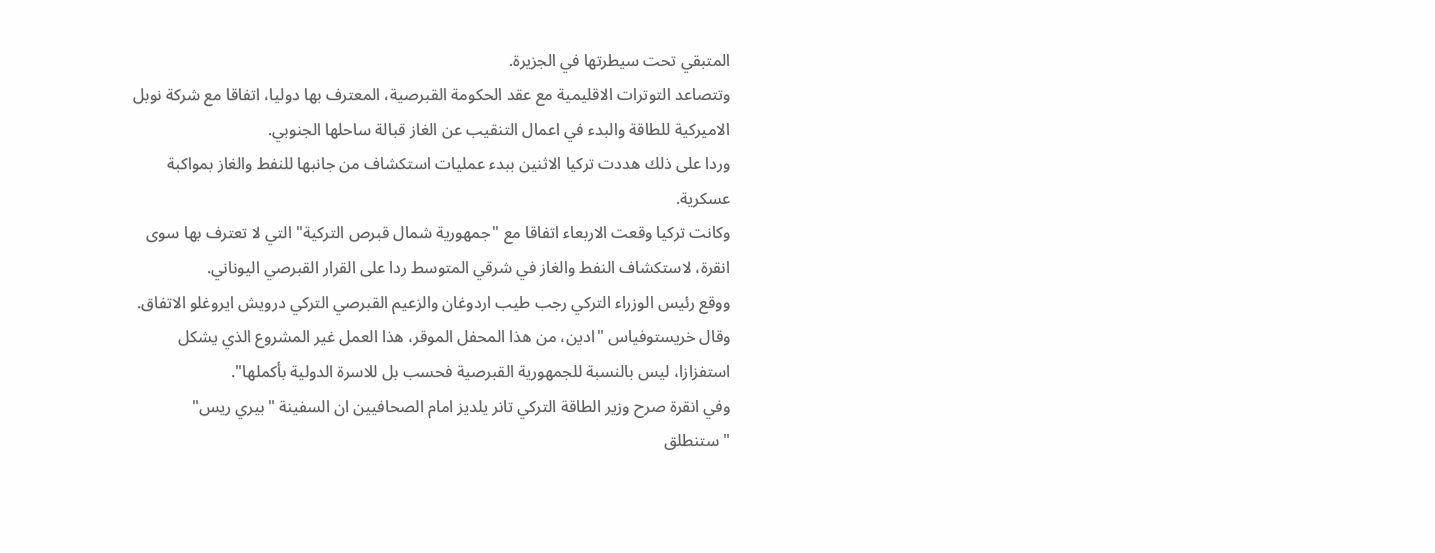المتبقي تحت سيطرتها في الجزيرة.
وتتصاعد التوترات الاقليمية مع عقد الحكومة القبرصية، المعترف بها دوليا، اتفاقا مع شركة نوبل الاميركية للطاقة والبدء في اعمال التنقيب عن الغاز قبالة ساحلها الجنوبي.
وردا على ذلك هددت تركيا الاثنين ببدء عمليات استكشاف من جانبها للنفط والغاز بمواكبة عسكرية.
وكانت تركيا وقعت الاربعاء اتفاقا مع "جمهورية شمال قبرص التركية" التي لا تعترف بها سوى انقرة، لاستكشاف النفط والغاز في شرقي المتوسط ردا على القرار القبرصي اليوناني.
ووقع رئيس الوزراء التركي رجب طيب اردوغان والزعيم القبرصي التركي درويش ايروغلو الاتفاق.
وقال خريستوفياس "ادين، من هذا المحفل الموقر، هذا العمل غير المشروع الذي يشكل استفزازا، ليس بالنسبة للجمهورية القبرصية فحسب بل للاسرة الدولية بأكملها".
وفي انقرة صرح وزير الطاقة التركي تانر يلديز امام الصحافيين ان السفينة "بيري ريس" "ستنطلق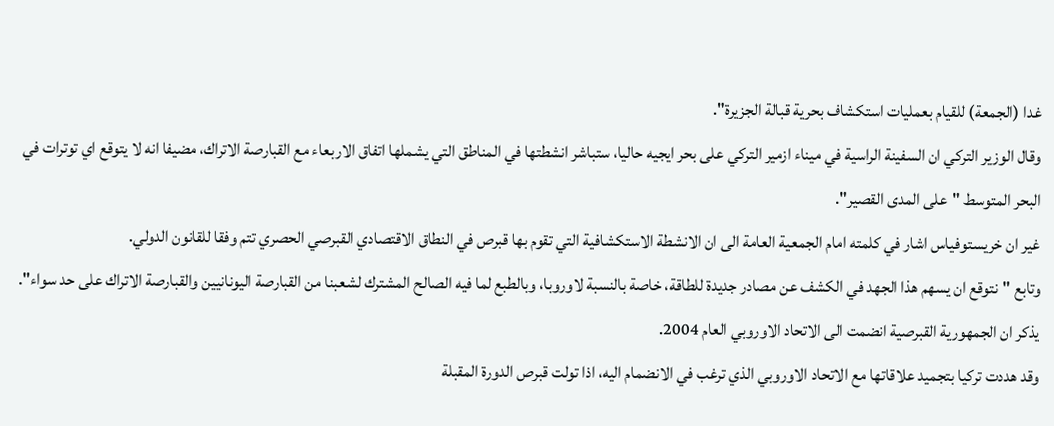غدا (الجمعة) للقيام بعمليات استكشاف بحرية قبالة الجزيرة".
وقال الوزير التركي ان السفينة الراسية في ميناء ازمير التركي على بحر ايجيه حاليا، ستباشر انشطتها في المناطق التي يشملها اتفاق الاربعاء مع القبارصة الاتراك، مضيفا انه لا يتوقع اي توترات في البحر المتوسط "على المدى القصير".
غير ان خريستوفياس اشار في كلمته امام الجمعية العامة الى ان الانشطة الاستكشافية التي تقوم بها قبرص في النطاق الاقتصادي القبرصي الحصري تتم وفقا للقانون الدولي.
وتابع "نتوقع ان يسهم هذا الجهد في الكشف عن مصادر جديدة للطاقة، خاصة بالنسبة لاوروبا، وبالطبع لما فيه الصالح المشترك لشعبنا من القبارصة اليونانيين والقبارصة الاتراك على حد سواء".
يذكر ان الجمهورية القبرصية انضمت الى الاتحاد الاوروبي العام 2004.
وقد هددت تركيا بتجميد علاقاتها مع الاتحاد الاوروبي الذي ترغب في الانضمام اليه، اذا تولت قبرص الدورة المقبلة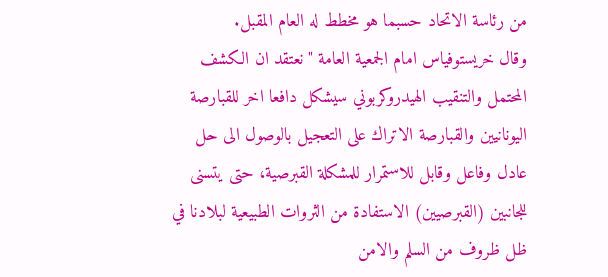من رئاسة الاتحاد حسبما هو مخطط له العام المقبل.
وقال خريستوفياس امام الجمعية العامة "نعتقد ان الكشف المحتمل والتنقيب الهيدروكربوني سيشكل دافعا اخر للقبارصة اليونانيين والقبارصة الاتراك على التعجيل بالوصول الى حل عادل وفاعل وقابل للاستمرار للمشكلة القبرصية، حتى يتسنى للجانبين (القبرصيين) الاستفادة من الثروات الطبيعية لبلادنا في ظل ظروف من السلم والامن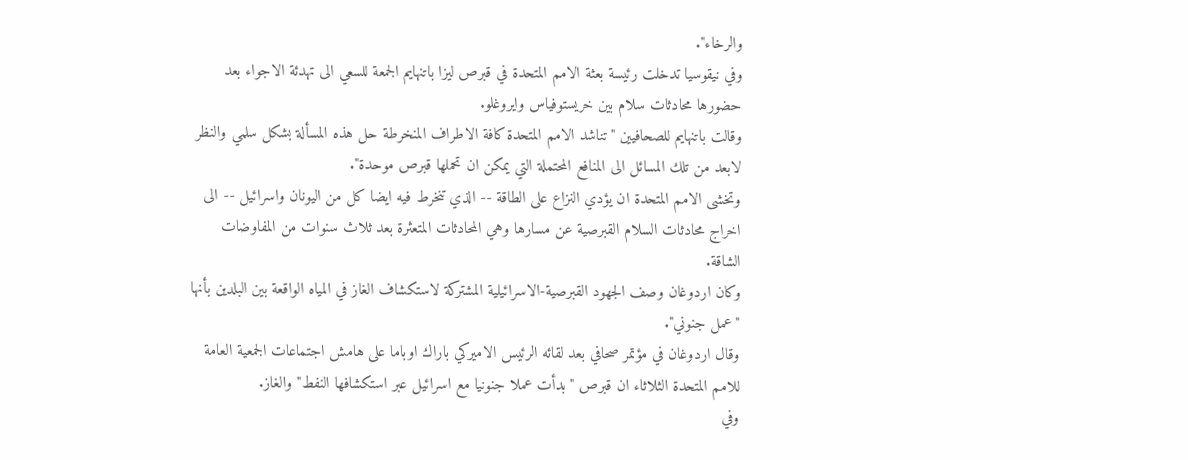والرخاء".
وفي نيقوسيا تدخلت رئيسة بعثة الامم المتحدة في قبرص ليزا باتنهايم الجمعة للسعي الى تهدئة الاجواء بعد حضورها محادثات سلام بين خريستوفياس وايروغلو.
وقالت باتنهايم للصحافيين "تناشد الامم المتحدة كافة الاطراف المنخرطة حل هذه المسألة بشكل سلمي والنظر لابعد من تلك المسائل الى المنافع المحتملة التي يمكن ان تحملها قبرص موحدة".
وتخشى الامم المتحدة ان يؤدي النزاع على الطاقة -- الذي تنخرط فيه ايضا كل من اليونان واسرائيل -- الى اخراج محادثات السلام القبرصية عن مسارها وهي المحادثات المتعثرة بعد ثلاث سنوات من المفاوضات الشاقة.
وكان اردوغان وصف الجهود القبرصية-الاسرائيلية المشتركة لاستكشاف الغاز في المياه الواقعة بين البلدين بأنها "عمل جنوني".
وقال اردوغان في مؤتمر صحافي بعد لقائه الرئيس الاميركي باراك اوباما على هامش اجتماعات الجمعية العامة للامم المتحدة الثلاثاء ان قبرص "بدأت عملا جنونيا مع اسرائيل عبر استكشافها النفط" والغاز.
وفي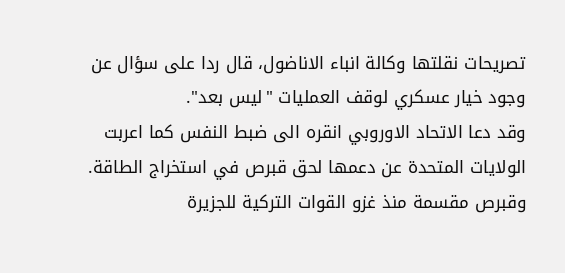تصريحات نقلتها وكالة انباء الاناضول، قال ردا على سؤال عن وجود خيار عسكري لوقف العمليات "ليس بعد".
وقد دعا الاتحاد الاوروبي انقره الى ضبط النفس كما اعربت الولايات المتحدة عن دعمها لحق قبرص في استخراج الطاقة.
وقبرص مقسمة منذ غزو القوات التركية للجزيرة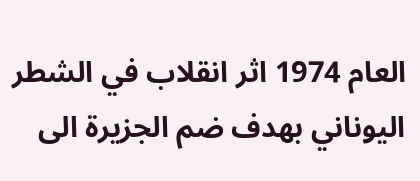العام 1974 اثر انقلاب في الشطر اليوناني بهدف ضم الجزيرة الى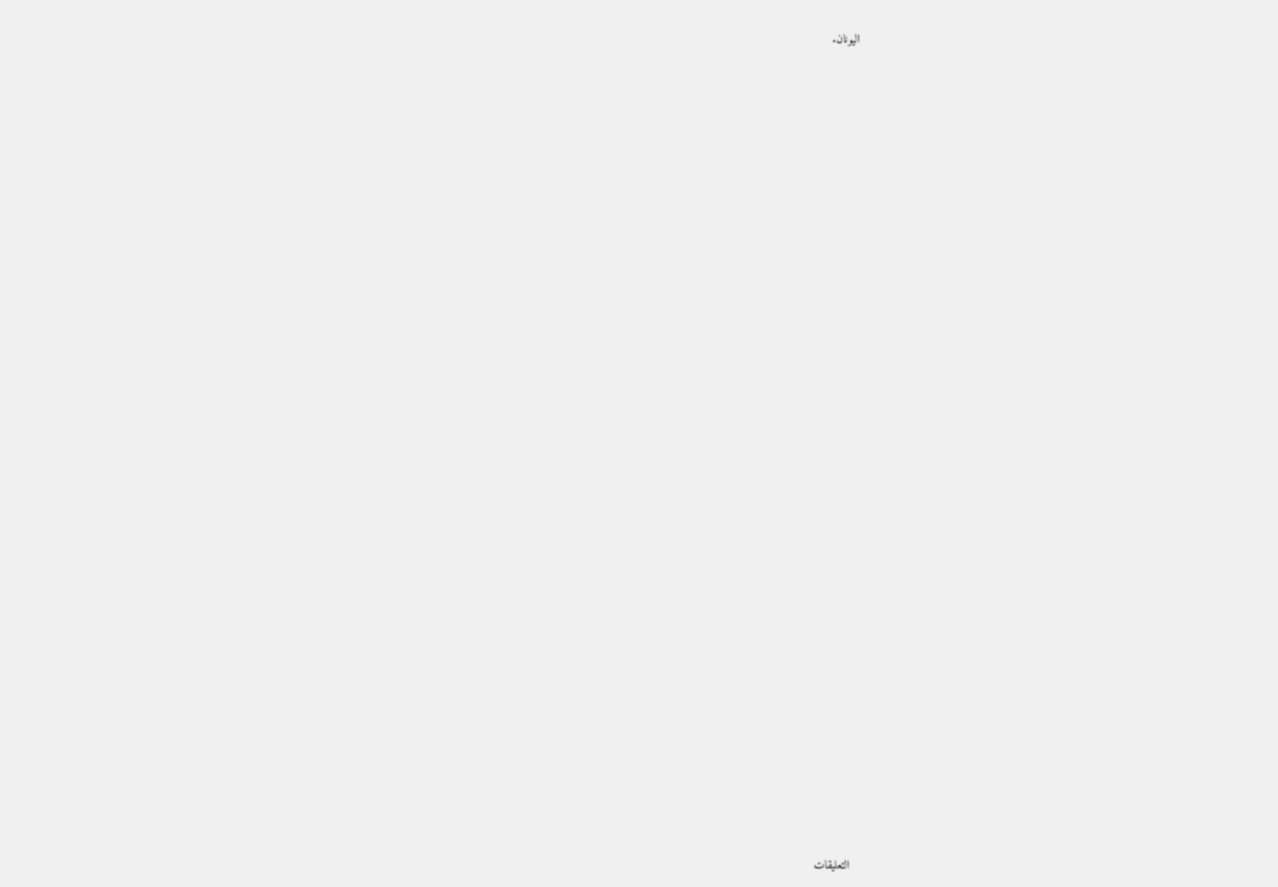اليونان.


















































التعليقات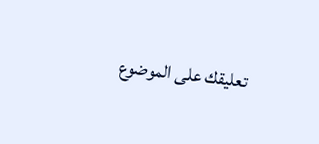تعليقك على الموضوع